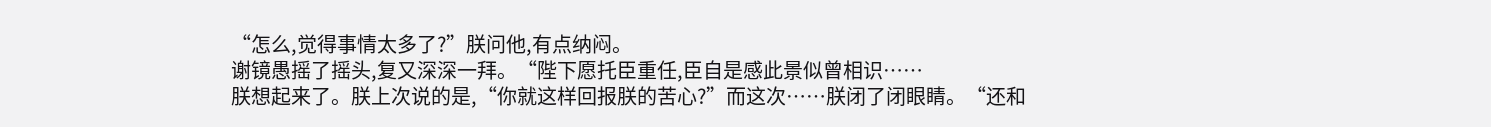“怎么,觉得事情太多了?”朕问他,有点纳闷。
谢镜愚摇了摇头,复又深深一拜。“陛下愿托臣重任,臣自是感此景似曾相识……
朕想起来了。朕上次说的是,“你就这样回报朕的苦心?”而这次……朕闭了闭眼睛。“还和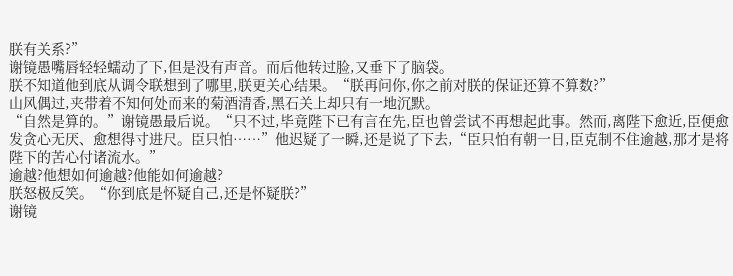朕有关系?”
谢镜愚嘴唇轻轻蠕动了下,但是没有声音。而后他转过脸,又垂下了脑袋。
朕不知道他到底从调令联想到了哪里,朕更关心结果。“朕再问你,你之前对朕的保证还算不算数?”
山风偶过,夹带着不知何处而来的菊酒清香,黑石关上却只有一地沉默。
“自然是算的。”谢镜愚最后说。“只不过,毕竟陛下已有言在先,臣也曾尝试不再想起此事。然而,离陛下愈近,臣便愈发贪心无厌、愈想得寸进尺。臣只怕……”他迟疑了一瞬,还是说了下去,“臣只怕有朝一日,臣克制不住逾越,那才是将陛下的苦心付诸流水。”
逾越?他想如何逾越?他能如何逾越?
朕怒极反笑。“你到底是怀疑自己,还是怀疑朕?”
谢镜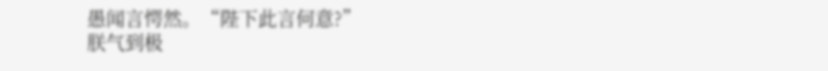愚闻言愕然。“陛下此言何意?”
朕气到极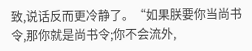致,说话反而更冷静了。“如果朕要你当尚书令,那你就是尚书令;你不会流外,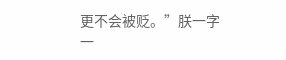更不会被贬。”朕一字一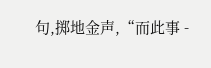句,掷地金声,“而此事 -